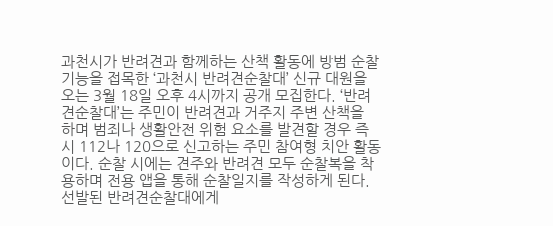과천시가 반려견과 함께하는 산책 활동에 방범 순찰 기능을 접목한 ‘과천시 반려견순찰대’ 신규 대원을 오는 3월 18일 오후 4시까지 공개 모집한다. ‘반려견순찰대’는 주민이 반려견과 거주지 주변 산책을 하며 범죄나 생활안전 위험 요소를 발견할 경우 즉시 112나 120으로 신고하는 주민 참여형 치안 활동이다. 순찰 시에는 견주와 반려견 모두 순찰복을 착용하며 전용 앱을 통해 순찰일지를 작성하게 된다. 선발된 반려견순찰대에게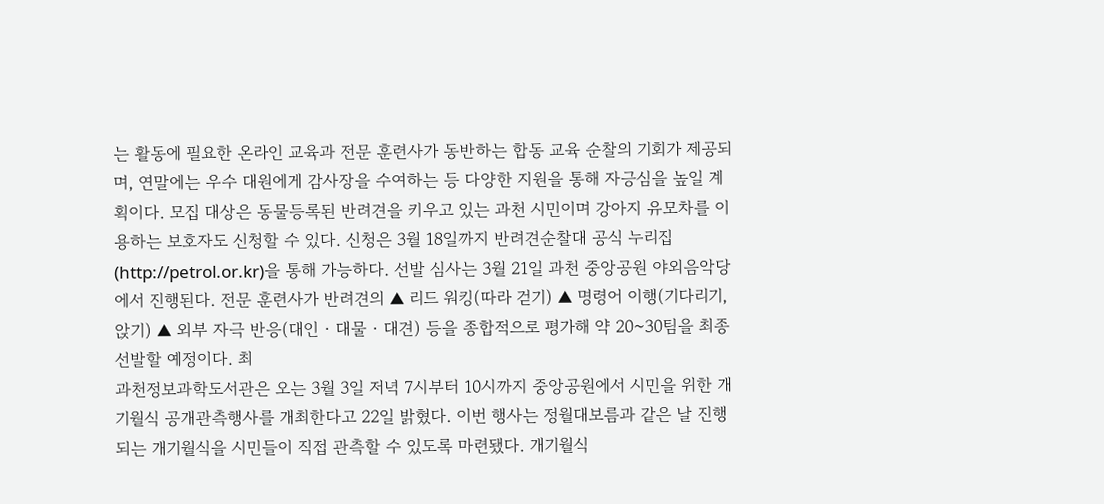는 활동에 필요한 온라인 교육과 전문 훈련사가 동반하는 합동 교육 순찰의 기회가 제공되며, 연말에는 우수 대원에게 감사장을 수여하는 등 다양한 지원을 통해 자긍심을 높일 계획이다. 모집 대상은 동물등록된 반려견을 키우고 있는 과천 시민이며 강아지 유모차를 이용하는 보호자도 신청할 수 있다. 신청은 3월 18일까지 반려견순찰대 공식 누리집(http://petrol.or.kr)을 통해 가능하다. 선발 심사는 3월 21일 과천 중앙공원 야외음악당에서 진행된다. 전문 훈련사가 반려견의 ▲ 리드 워킹(따라 걷기) ▲ 명령어 이행(기다리기, 앉기) ▲ 외부 자극 반응(대인‧대물‧대견) 등을 종합적으로 평가해 약 20~30팀을 최종 선발할 예정이다. 최
과천정보과학도서관은 오는 3월 3일 저녁 7시부터 10시까지 중앙공원에서 시민을 위한 개기월식 공개관측행사를 개최한다고 22일 밝혔다. 이번 행사는 정월대보름과 같은 날 진행되는 개기월식을 시민들이 직접 관측할 수 있도록 마련됐다. 개기월식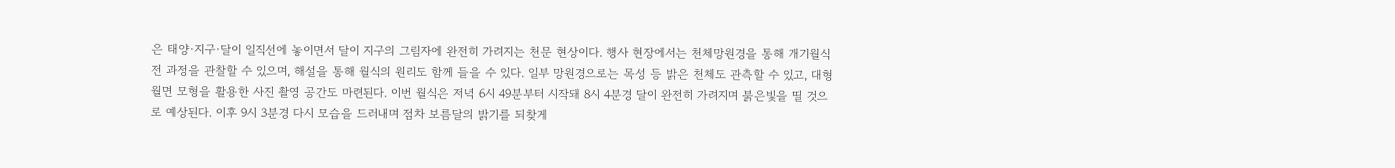은 태양·지구·달이 일직선에 놓이면서 달이 지구의 그림자에 완전히 가려지는 천문 현상이다. 행사 현장에서는 천체망원경을 통해 개기월식 전 과정을 관찰할 수 있으며, 해설을 통해 월식의 원리도 함께 들을 수 있다. 일부 망원경으로는 목성 등 밝은 천체도 관측할 수 있고, 대형 월면 모형을 활용한 사진 촬영 공간도 마련된다. 이번 월식은 저녁 6시 49분부터 시작돼 8시 4분경 달이 완전히 가려지며 붉은빛을 띨 것으로 예상된다. 이후 9시 3분경 다시 모습을 드러내며 점차 보름달의 밝기를 되찾게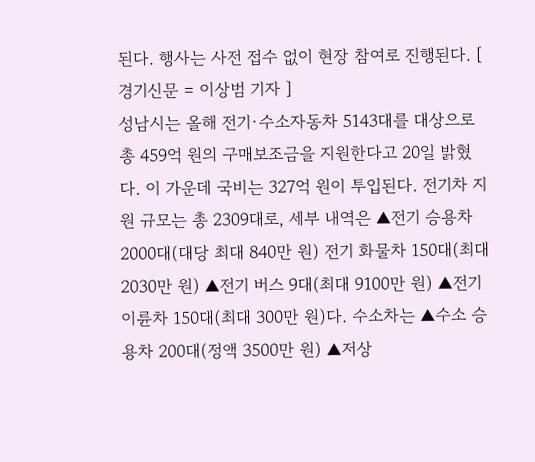된다. 행사는 사전 접수 없이 현장 참여로 진행된다. [ 경기신문 = 이상범 기자 ]
성남시는 올해 전기·수소자동차 5143대를 대상으로 총 459억 원의 구매보조금을 지원한다고 20일 밝혔다. 이 가운데 국비는 327억 원이 투입된다. 전기차 지원 규모는 총 2309대로, 세부 내역은 ▲전기 승용차 2000대(대당 최대 840만 원) 전기 화물차 150대(최대 2030만 원) ▲전기 버스 9대(최대 9100만 원) ▲전기 이륜차 150대(최대 300만 원)다. 수소차는 ▲수소 승용차 200대(정액 3500만 원) ▲저상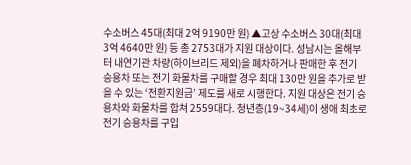수소버스 45대(최대 2억 9190만 원) ▲고상 수소버스 30대(최대 3억 4640만 원) 등 총 2753대가 지원 대상이다. 성남시는 올해부터 내연기관 차량(하이브리드 제외)을 폐차하거나 판매한 후 전기 승용차 또는 전기 화물차를 구매할 경우 최대 130만 원을 추가로 받을 수 있는 ‘전환지원금’ 제도를 새로 시행한다. 지원 대상은 전기 승용차와 화물차를 합쳐 2559대다. 청년층(19~34세)이 생애 최초로 전기 승용차를 구입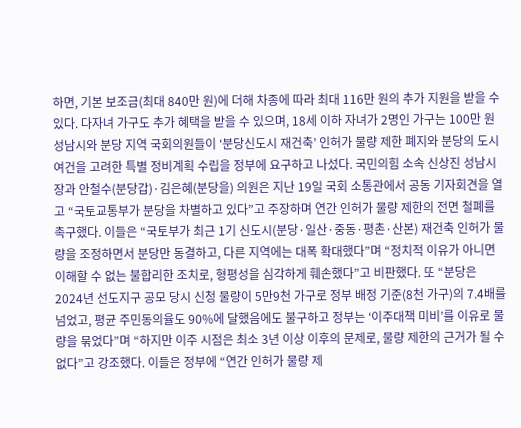하면, 기본 보조금(최대 840만 원)에 더해 차종에 따라 최대 116만 원의 추가 지원을 받을 수 있다. 다자녀 가구도 추가 혜택을 받을 수 있으며, 18세 이하 자녀가 2명인 가구는 100만 원
성남시와 분당 지역 국회의원들이 ‘분당신도시 재건축’ 인허가 물량 제한 폐지와 분당의 도시 여건을 고려한 특별 정비계획 수립을 정부에 요구하고 나섰다. 국민의힘 소속 신상진 성남시장과 안철수(분당갑)·김은혜(분당을) 의원은 지난 19일 국회 소통관에서 공동 기자회견을 열고 “국토교통부가 분당을 차별하고 있다”고 주장하며 연간 인허가 물량 제한의 전면 철폐를 촉구했다. 이들은 “국토부가 최근 1기 신도시(분당·일산·중동·평촌·산본) 재건축 인허가 물량을 조정하면서 분당만 동결하고, 다른 지역에는 대폭 확대했다”며 “정치적 이유가 아니면 이해할 수 없는 불합리한 조치로, 형평성을 심각하게 훼손했다”고 비판했다. 또 “분당은 2024년 선도지구 공모 당시 신청 물량이 5만9천 가구로 정부 배정 기준(8천 가구)의 7.4배를 넘었고, 평균 주민동의율도 90%에 달했음에도 불구하고 정부는 ‘이주대책 미비’를 이유로 물량을 묶었다”며 “하지만 이주 시점은 최소 3년 이상 이후의 문제로, 물량 제한의 근거가 될 수 없다”고 강조했다. 이들은 정부에 “연간 인허가 물량 제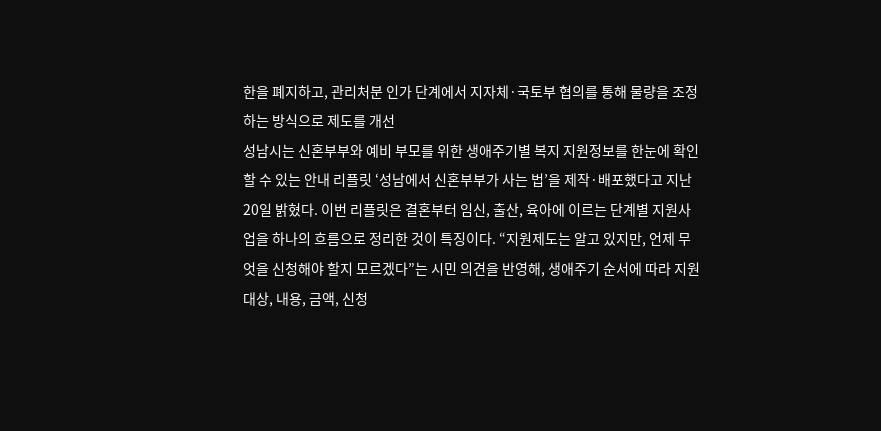한을 폐지하고, 관리처분 인가 단계에서 지자체·국토부 협의를 통해 물량을 조정하는 방식으로 제도를 개선
성남시는 신혼부부와 예비 부모를 위한 생애주기별 복지 지원정보를 한눈에 확인할 수 있는 안내 리플릿 ‘성남에서 신혼부부가 사는 법’을 제작·배포했다고 지난 20일 밝혔다. 이번 리플릿은 결혼부터 임신, 출산, 육아에 이르는 단계별 지원사업을 하나의 흐름으로 정리한 것이 특징이다. “지원제도는 알고 있지만, 언제 무엇을 신청해야 할지 모르겠다”는 시민 의견을 반영해, 생애주기 순서에 따라 지원 대상, 내용, 금액, 신청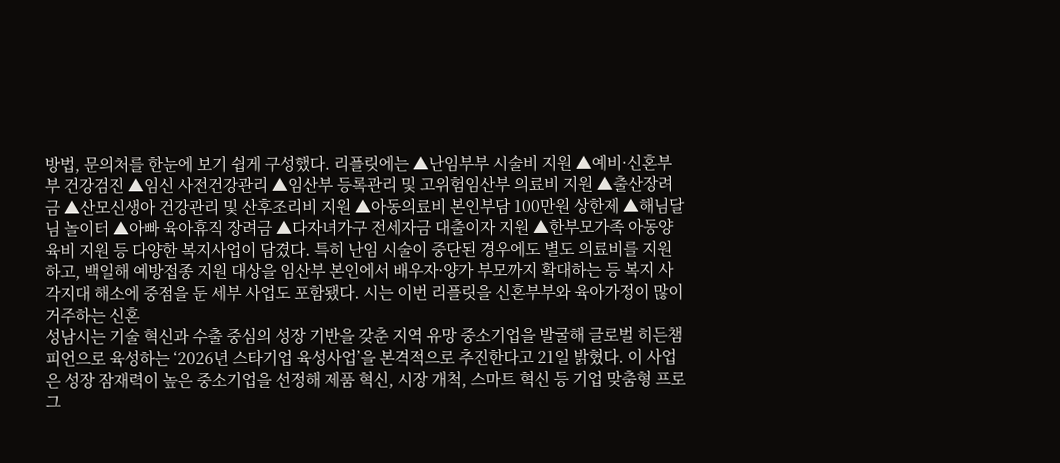방법, 문의처를 한눈에 보기 쉽게 구성했다. 리플릿에는 ▲난임부부 시술비 지원 ▲예비·신혼부부 건강검진 ▲임신 사전건강관리 ▲임산부 등록관리 및 고위험임산부 의료비 지원 ▲출산장려금 ▲산모신생아 건강관리 및 산후조리비 지원 ▲아동의료비 본인부담 100만원 상한제 ▲해님달님 놀이터 ▲아빠 육아휴직 장려금 ▲다자녀가구 전세자금 대출이자 지원 ▲한부모가족 아동양육비 지원 등 다양한 복지사업이 담겼다. 특히 난임 시술이 중단된 경우에도 별도 의료비를 지원하고, 백일해 예방접종 지원 대상을 임산부 본인에서 배우자·양가 부모까지 확대하는 등 복지 사각지대 해소에 중점을 둔 세부 사업도 포함됐다. 시는 이번 리플릿을 신혼부부와 육아가정이 많이 거주하는 신혼
성남시는 기술 혁신과 수출 중심의 성장 기반을 갖춘 지역 유망 중소기업을 발굴해 글로벌 히든챔피언으로 육성하는 ‘2026년 스타기업 육성사업’을 본격적으로 추진한다고 21일 밝혔다. 이 사업은 성장 잠재력이 높은 중소기업을 선정해 제품 혁신, 시장 개척, 스마트 혁신 등 기업 맞춤형 프로그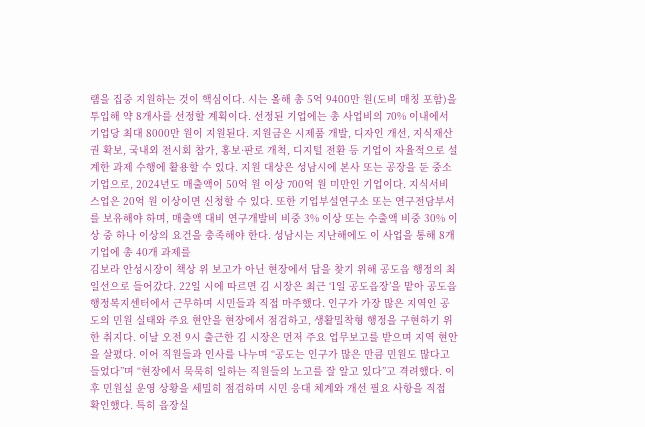램을 집중 지원하는 것이 핵심이다. 시는 올해 총 5억 9400만 원(도비 매칭 포함)을 투입해 약 8개사를 선정할 계획이다. 선정된 기업에는 총 사업비의 70% 이내에서 기업당 최대 8000만 원이 지원된다. 지원금은 시제품 개발, 디자인 개선, 지식재산권 확보, 국내외 전시회 참가, 홍보·판로 개척, 디지털 전환 등 기업이 자율적으로 설계한 과제 수행에 활용할 수 있다. 지원 대상은 성남시에 본사 또는 공장을 둔 중소기업으로, 2024년도 매출액이 50억 원 이상 700억 원 미만인 기업이다. 지식서비스업은 20억 원 이상이면 신청할 수 있다. 또한 기업부설연구소 또는 연구전담부서를 보유해야 하며, 매출액 대비 연구개발비 비중 3% 이상 또는 수출액 비중 30% 이상 중 하나 이상의 요건을 충족해야 한다. 성남시는 지난해에도 이 사업을 통해 8개 기업에 총 40개 과제를
김보라 안성시장이 책상 위 보고가 아닌 현장에서 답을 찾기 위해 공도읍 행정의 최일선으로 들어갔다. 22일 시에 따르면 김 시장은 최근 ‘1일 공도읍장’을 맡아 공도읍행정복지센터에서 근무하며 시민들과 직접 마주했다. 인구가 가장 많은 지역인 공도의 민원 실태와 주요 현안을 현장에서 점검하고, 생활밀착형 행정을 구현하기 위한 취지다. 이날 오전 9시 출근한 김 시장은 먼저 주요 업무보고를 받으며 지역 현안을 살폈다. 이어 직원들과 인사를 나누며 “공도는 인구가 많은 만큼 민원도 많다고 들었다”며 “현장에서 묵묵히 일하는 직원들의 노고를 잘 알고 있다”고 격려했다. 이후 민원실 운영 상황을 세밀히 점검하며 시민 응대 체계와 개선 필요 사항을 직접 확인했다. 특히 읍장실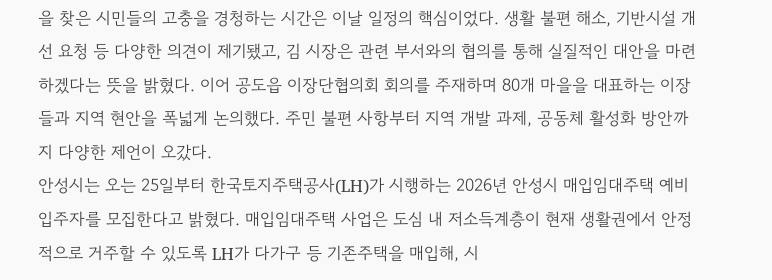을 찾은 시민들의 고충을 경청하는 시간은 이날 일정의 핵심이었다. 생활 불편 해소, 기반시설 개선 요청 등 다양한 의견이 제기됐고, 김 시장은 관련 부서와의 협의를 통해 실질적인 대안을 마련하겠다는 뜻을 밝혔다. 이어 공도읍 이장단협의회 회의를 주재하며 80개 마을을 대표하는 이장들과 지역 현안을 폭넓게 논의했다. 주민 불편 사항부터 지역 개발 과제, 공동체 활성화 방안까지 다양한 제언이 오갔다.
안성시는 오는 25일부터 한국토지주택공사(LH)가 시행하는 2026년 안성시 매입임대주택 예비 입주자를 모집한다고 밝혔다. 매입임대주택 사업은 도심 내 저소득계층이 현재 생활권에서 안정적으로 거주할 수 있도록 LH가 다가구 등 기존주택을 매입해, 시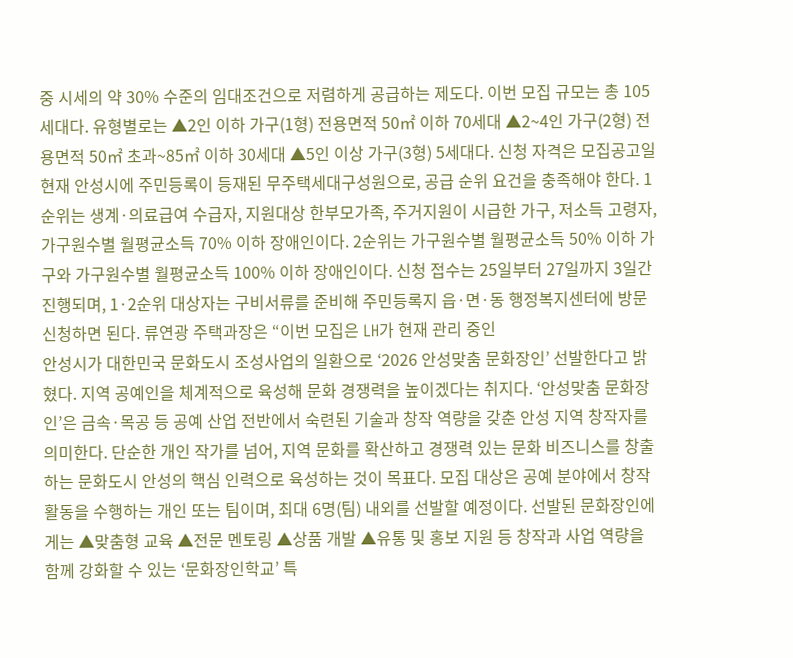중 시세의 약 30% 수준의 임대조건으로 저렴하게 공급하는 제도다. 이번 모집 규모는 총 105세대다. 유형별로는 ▲2인 이하 가구(1형) 전용면적 50㎡ 이하 70세대 ▲2~4인 가구(2형) 전용면적 50㎡ 초과~85㎡ 이하 30세대 ▲5인 이상 가구(3형) 5세대다. 신청 자격은 모집공고일 현재 안성시에 주민등록이 등재된 무주택세대구성원으로, 공급 순위 요건을 충족해야 한다. 1순위는 생계·의료급여 수급자, 지원대상 한부모가족, 주거지원이 시급한 가구, 저소득 고령자, 가구원수별 월평균소득 70% 이하 장애인이다. 2순위는 가구원수별 월평균소득 50% 이하 가구와 가구원수별 월평균소득 100% 이하 장애인이다. 신청 접수는 25일부터 27일까지 3일간 진행되며, 1·2순위 대상자는 구비서류를 준비해 주민등록지 읍·면·동 행정복지센터에 방문 신청하면 된다. 류연광 주택과장은 “이번 모집은 LH가 현재 관리 중인
안성시가 대한민국 문화도시 조성사업의 일환으로 ‘2026 안성맞춤 문화장인’ 선발한다고 밝혔다. 지역 공예인을 체계적으로 육성해 문화 경쟁력을 높이겠다는 취지다. ‘안성맞춤 문화장인’은 금속·목공 등 공예 산업 전반에서 숙련된 기술과 창작 역량을 갖춘 안성 지역 창작자를 의미한다. 단순한 개인 작가를 넘어, 지역 문화를 확산하고 경쟁력 있는 문화 비즈니스를 창출하는 문화도시 안성의 핵심 인력으로 육성하는 것이 목표다. 모집 대상은 공예 분야에서 창작 활동을 수행하는 개인 또는 팀이며, 최대 6명(팀) 내외를 선발할 예정이다. 선발된 문화장인에게는 ▲맞춤형 교육 ▲전문 멘토링 ▲상품 개발 ▲유통 및 홍보 지원 등 창작과 사업 역량을 함께 강화할 수 있는 ‘문화장인학교’ 특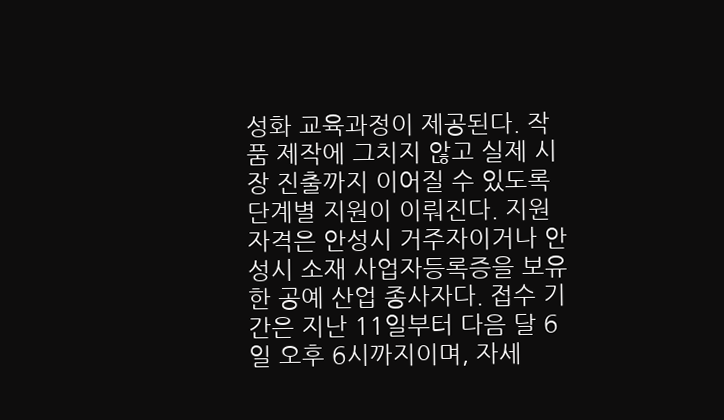성화 교육과정이 제공된다. 작품 제작에 그치지 않고 실제 시장 진출까지 이어질 수 있도록 단계별 지원이 이뤄진다. 지원 자격은 안성시 거주자이거나 안성시 소재 사업자등록증을 보유한 공예 산업 종사자다. 접수 기간은 지난 11일부터 다음 달 6일 오후 6시까지이며, 자세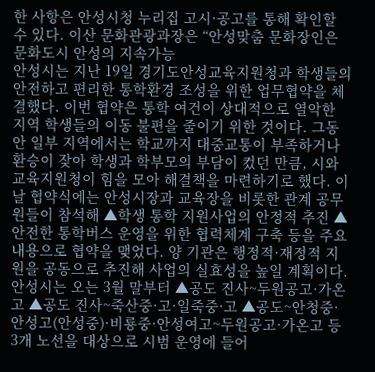한 사항은 안성시청 누리집 고시·공고를 통해 확인할 수 있다. 이산 문화관광과장은 “안성맞춤 문화장인은 문화도시 안성의 지속가능
안성시는 지난 19일 경기도안성교육지원청과 학생들의 안전하고 편리한 통학환경 조성을 위한 업무협약을 체결했다. 이번 협약은 통학 여건이 상대적으로 열악한 지역 학생들의 이동 불편을 줄이기 위한 것이다. 그동안 일부 지역에서는 학교까지 대중교통이 부족하거나 환승이 잦아 학생과 학부모의 부담이 컸던 만큼, 시와 교육지원청이 힘을 모아 해결책을 마련하기로 했다. 이날 협약식에는 안성시장과 교육장을 비롯한 관계 공무원들이 참석해 ▲학생 통학 지원사업의 안정적 추진 ▲안전한 통학버스 운영을 위한 협력체계 구축 등을 주요 내용으로 협약을 맺었다. 양 기관은 행정적·재정적 지원을 공동으로 추진해 사업의 실효성을 높일 계획이다. 안성시는 오는 3월 말부터 ▲공도 진사~두원공고·가온고 ▲공도 진사~죽산중·고·일죽중·고 ▲공도~안청중·안성고(안성중)·비룡중·안성여고~두원공고·가온고 등 3개 노선을 대상으로 시범 운영에 들어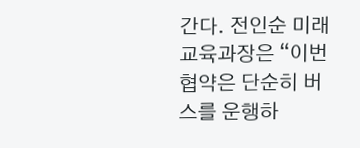간다. 전인순 미래교육과장은 “이번 협약은 단순히 버스를 운행하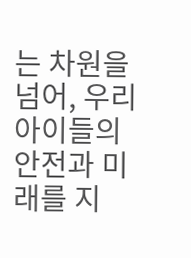는 차원을 넘어, 우리 아이들의 안전과 미래를 지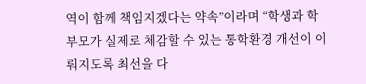역이 함께 책임지겠다는 약속”이라며 “학생과 학부모가 실제로 체감할 수 있는 통학환경 개선이 이뤄지도록 최선을 다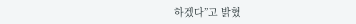하겠다”고 밝혔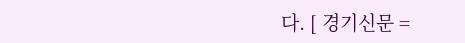다. [ 경기신문 =